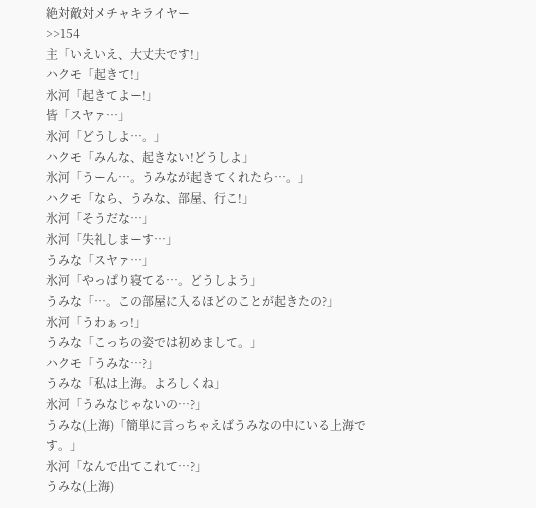絶対敵対メチャキライヤー
>>154
主「いえいえ、大丈夫です!」
ハクモ「起きて!」
氷河「起きてよー!」
皆「スヤァ…」
氷河「どうしよ…。」
ハクモ「みんな、起きない!どうしよ」
氷河「うーん…。うみなが起きてくれたら…。」
ハクモ「なら、うみな、部屋、行こ!」
氷河「そうだな…」
氷河「失礼しまーす…」
うみな「スヤァ…」
氷河「やっぱり寝てる…。どうしよう」
うみな「…。この部屋に入るほどのことが起きたの?」
氷河「うわぁっ!」
うみな「こっちの姿では初めまして。」
ハクモ「うみな…?」
うみな「私は上海。よろしくね」
氷河「うみなじゃないの…?」
うみな(上海)「簡単に言っちゃえばうみなの中にいる上海です。」
氷河「なんで出てこれて…?」
うみな(上海)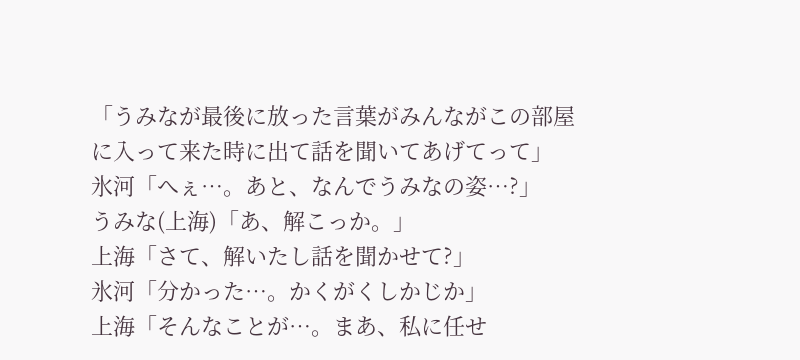「うみなが最後に放った言葉がみんながこの部屋に入って来た時に出て話を聞いてあげてって」
氷河「へぇ…。あと、なんでうみなの姿…?」
うみな(上海)「あ、解こっか。」
上海「さて、解いたし話を聞かせて?」
氷河「分かった…。かくがくしかじか」
上海「そんなことが…。まあ、私に任せ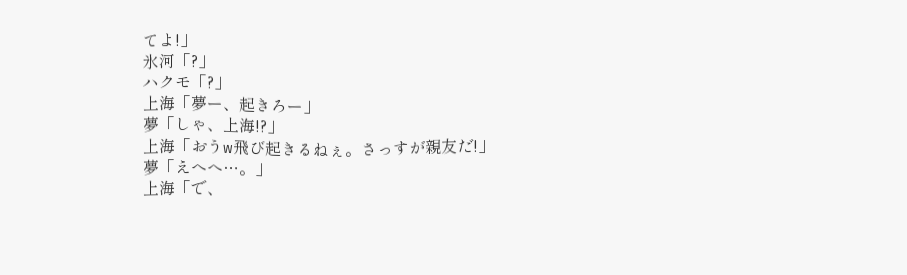てよ!」
氷河「?」
ハクモ「?」
上海「夢ー、起きろー」
夢「しゃ、上海!?」
上海「おうw飛び起きるねぇ。さっすが親友だ!」
夢「えへへ…。」
上海「で、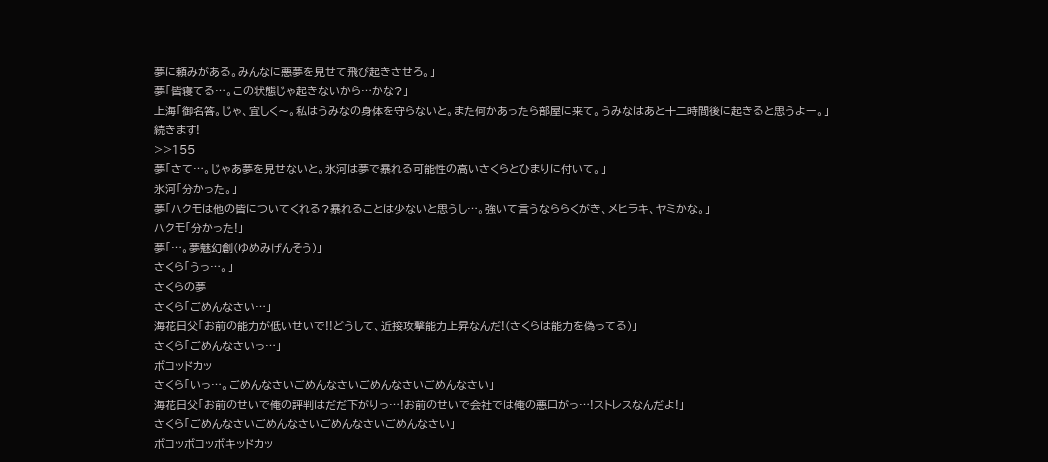夢に頼みがある。みんなに悪夢を見せて飛び起きさせろ。」
夢「皆寝てる…。この状態じゃ起きないから…かな?」
上海「御名答。じゃ、宜しく〜。私はうみなの身体を守らないと。また何かあったら部屋に来て。うみなはあと十二時間後に起きると思うよー。」
続きます!
>>155
夢「さて…。じゃあ夢を見せないと。氷河は夢で暴れる可能性の高いさくらとひまりに付いて。」
氷河「分かった。」
夢「ハクモは他の皆についてくれる?暴れることは少ないと思うし…。強いて言うなららくがき、メヒラキ、ヤミかな。」
ハクモ「分かった!」
夢「…。夢魅幻創(ゆめみげんそう)」
さくら「うっ…。」
さくらの夢
さくら「ごめんなさい…」
海花日父「お前の能力が低いせいで!!どうして、近接攻撃能力上昇なんだ!(さくらは能力を偽ってる)」
さくら「ごめんなさいっ…」
ボコッドカッ
さくら「いっ…。ごめんなさいごめんなさいごめんなさいごめんなさい」
海花日父「お前のせいで俺の評判はだだ下がりっ…!お前のせいで会社では俺の悪口がっ…!ストレスなんだよ!」
さくら「ごめんなさいごめんなさいごめんなさいごめんなさい」
ボコッボコッボキッドカッ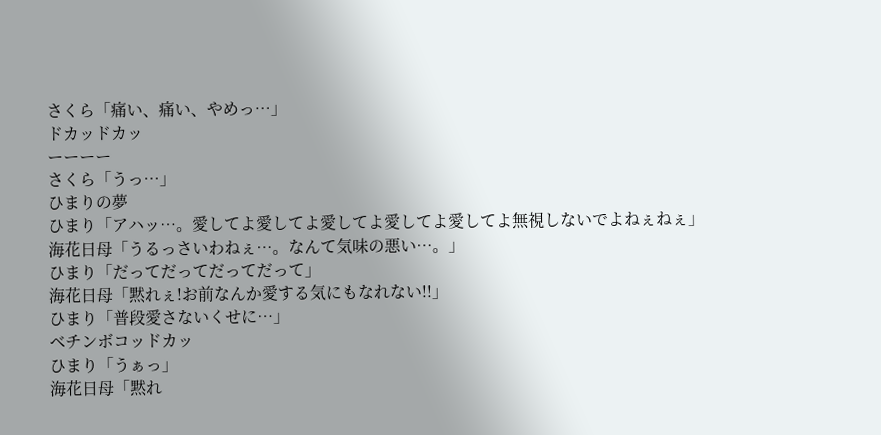さくら「痛い、痛い、やめっ…」
ドカッドカッ
ーーーー
さくら「うっ…」
ひまりの夢
ひまり「アハッ…。愛してよ愛してよ愛してよ愛してよ愛してよ無視しないでよねぇねぇ」
海花日母「うるっさいわねぇ…。なんて気味の悪い…。」
ひまり「だってだってだってだって」
海花日母「黙れぇ!お前なんか愛する気にもなれない!!」
ひまり「普段愛さないくせに…」
ベチンボコッドカッ
ひまり「うぁっ」
海花日母「黙れ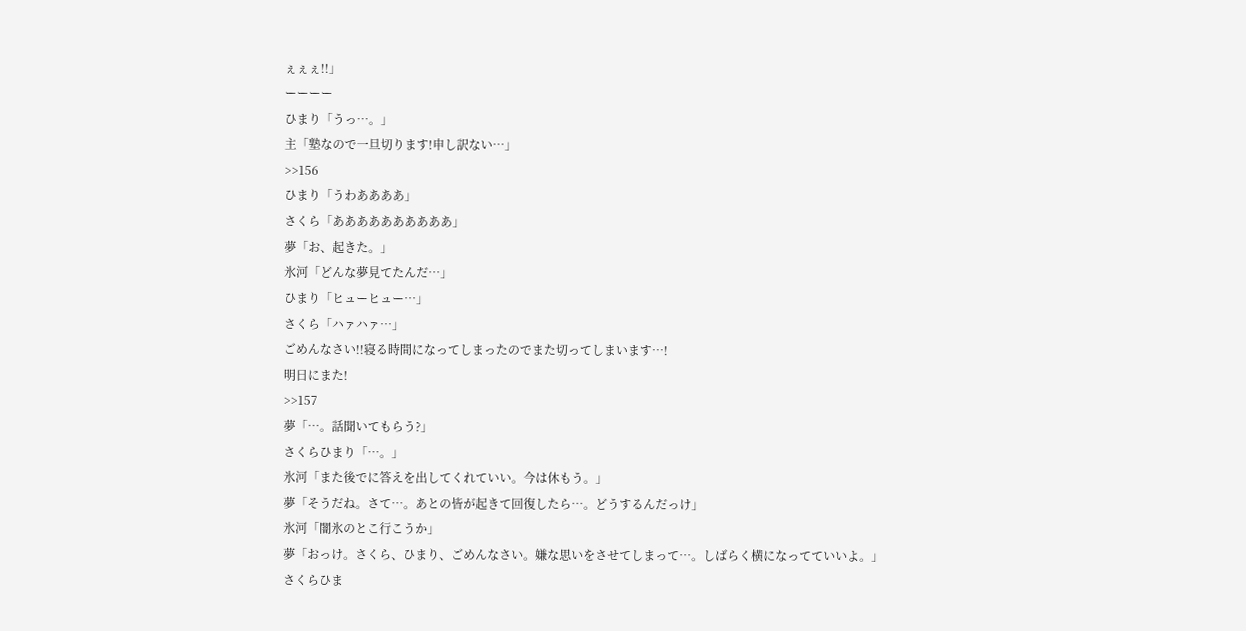ぇぇぇ!!」
ーーーー
ひまり「うっ…。」
主「塾なので一旦切ります!申し訳ない…」
>>156
ひまり「うわああああ」
さくら「ああああああああああ」
夢「お、起きた。」
氷河「どんな夢見てたんだ…」
ひまり「ヒューヒュー…」
さくら「ハァハァ…」
ごめんなさい!!寝る時間になってしまったのでまた切ってしまいます…!
明日にまた!
>>157
夢「…。話聞いてもらう?」
さくらひまり「…。」
氷河「また後でに答えを出してくれていい。今は休もう。」
夢「そうだね。さて…。あとの皆が起きて回復したら…。どうするんだっけ」
氷河「闇氷のとこ行こうか」
夢「おっけ。さくら、ひまり、ごめんなさい。嫌な思いをさせてしまって…。しばらく横になってていいよ。」
さくらひま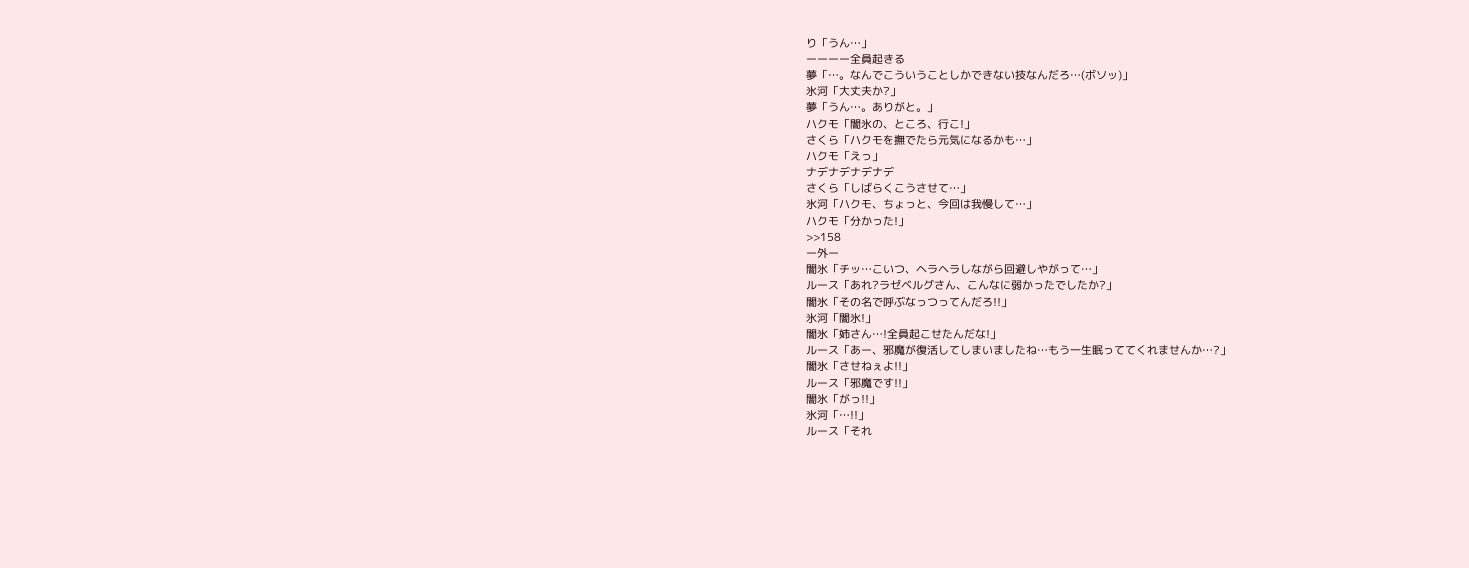り「うん…」
ーーーー全員起きる
夢「…。なんでこういうことしかできない技なんだろ…(ボソッ)」
氷河「大丈夫か?」
夢「うん…。ありがと。」
ハクモ「闇氷の、ところ、行こ!」
さくら「ハクモを撫でたら元気になるかも…」
ハクモ「えっ」
ナデナデナデナデ
さくら「しばらくこうさせて…」
氷河「ハクモ、ちょっと、今回は我慢して…」
ハクモ「分かった!」
>>158
ー外ー
闇氷「チッ…こいつ、ヘラヘラしながら回避しやがって…」
ルース「あれ?ラゼベルグさん、こんなに弱かったでしたか?」
闇氷「その名で呼ぶなっつってんだろ!!」
氷河「闇氷!」
闇氷「姉さん…!全員起こせたんだな!」
ルース「あー、邪魔が復活してしまいましたね…もう一生眠っててくれませんか…?」
闇氷「させねぇよ!!」
ルース「邪魔です!!」
闇氷「がっ!!」
氷河「…!!」
ルース「それ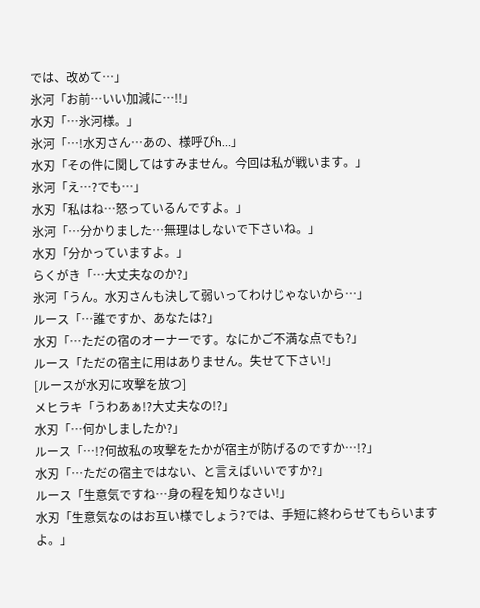では、改めて…」
氷河「お前…いい加減に…!!」
水刃「…氷河様。」
氷河「…!水刃さん…あの、様呼びh…」
水刃「その件に関してはすみません。今回は私が戦います。」
氷河「え…?でも…」
水刃「私はね…怒っているんですよ。」
氷河「…分かりました…無理はしないで下さいね。」
水刃「分かっていますよ。」
らくがき「…大丈夫なのか?」
氷河「うん。水刃さんも決して弱いってわけじゃないから…」
ルース「…誰ですか、あなたは?」
水刃「…ただの宿のオーナーです。なにかご不満な点でも?」
ルース「ただの宿主に用はありません。失せて下さい!」
[ルースが水刃に攻撃を放つ]
メヒラキ「うわあぁ!?大丈夫なの!?」
水刃「…何かしましたか?」
ルース「…!?何故私の攻撃をたかが宿主が防げるのですか…!?」
水刃「…ただの宿主ではない、と言えばいいですか?」
ルース「生意気ですね…身の程を知りなさい!」
水刃「生意気なのはお互い様でしょう?では、手短に終わらせてもらいますよ。」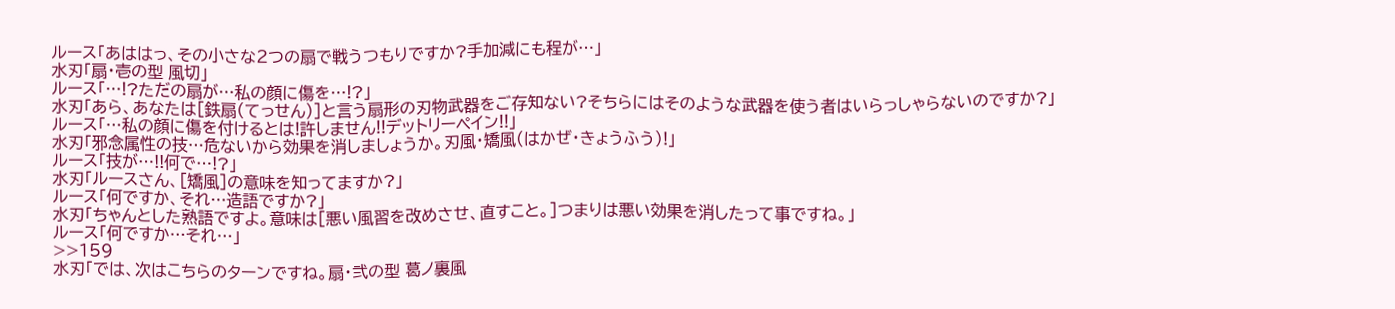ルース「あははっ、その小さな2つの扇で戦うつもりですか?手加減にも程が…」
水刃「扇・壱の型 風切」
ルース「…!?ただの扇が…私の顔に傷を…!?」
水刃「あら、あなたは[鉄扇(てっせん)]と言う扇形の刃物武器をご存知ない?そちらにはそのような武器を使う者はいらっしゃらないのですか?」
ルース「…私の顔に傷を付けるとは!許しません!!デットリーペイン!!」
水刃「邪念属性の技…危ないから効果を消しましょうか。刃風・矯風(はかぜ・きょうふう)!」
ルース「技が…!!何で…!?」
水刃「ルースさん、[矯風]の意味を知ってますか?」
ルース「何ですか、それ…造語ですか?」
水刃「ちゃんとした熟語ですよ。意味は[悪い風習を改めさせ、直すこと。]つまりは悪い効果を消したって事ですね。」
ルース「何ですか…それ…」
>>159
水刃「では、次はこちらのターンですね。扇・弐の型 葛ノ裏風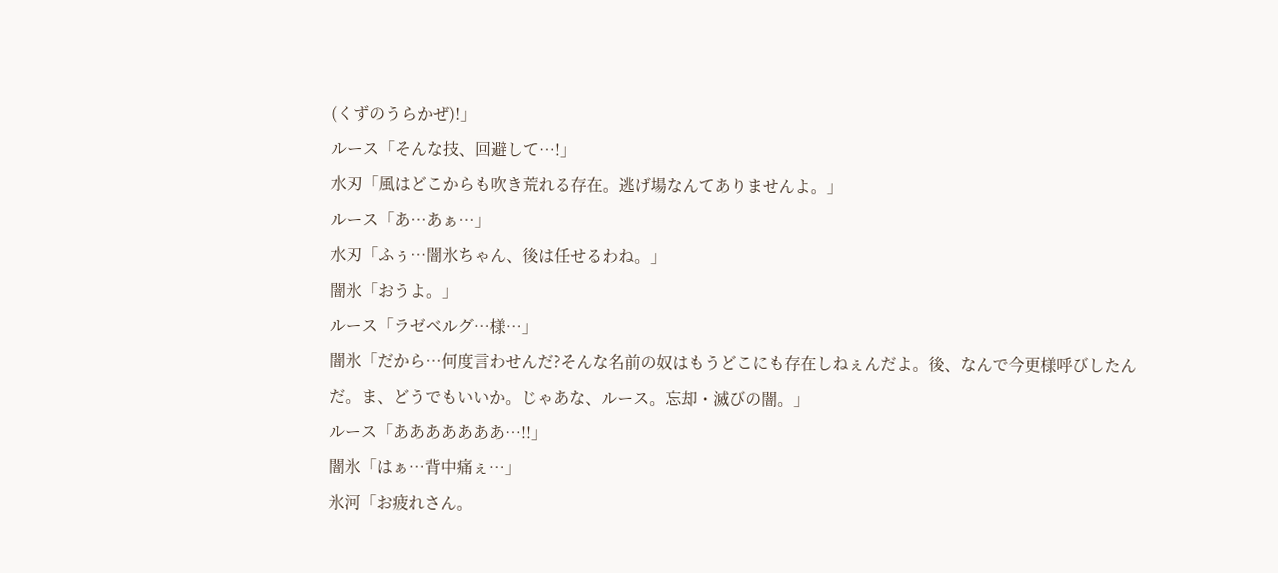(くずのうらかぜ)!」
ルース「そんな技、回避して…!」
水刃「風はどこからも吹き荒れる存在。逃げ場なんてありませんよ。」
ルース「あ…あぁ…」
水刃「ふぅ…闇氷ちゃん、後は任せるわね。」
闇氷「おうよ。」
ルース「ラゼベルグ…様…」
闇氷「だから…何度言わせんだ?そんな名前の奴はもうどこにも存在しねぇんだよ。後、なんで今更様呼びしたんだ。ま、どうでもいいか。じゃあな、ルース。忘却・滅びの闇。」
ルース「あああああああ…!!」
闇氷「はぁ…背中痛ぇ…」
氷河「お疲れさん。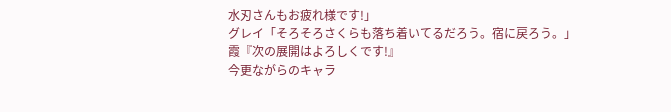水刃さんもお疲れ様です!」
グレイ「そろそろさくらも落ち着いてるだろう。宿に戻ろう。」
霞『次の展開はよろしくです!』
今更ながらのキャラ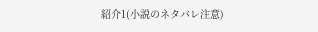紹介1(小説のネタバレ注意)